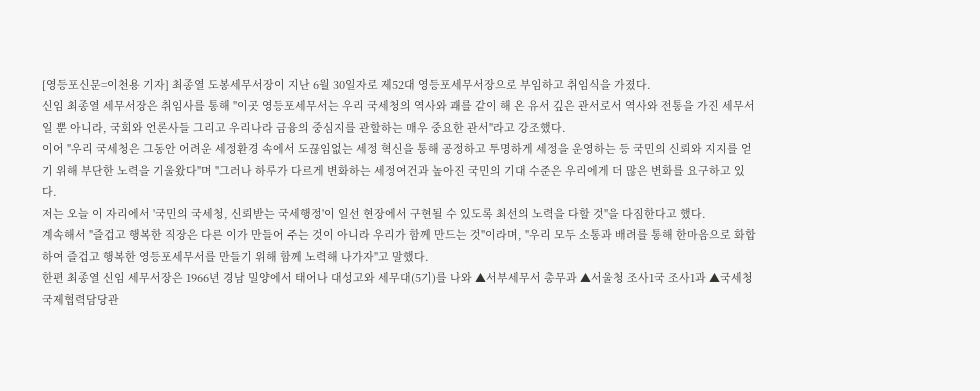[영등포신문=이천용 기자] 최종열 도봉세무서장이 지난 6월 30일자로 제52대 영등포세무서장으로 부임하고 취임식을 가졌다.
신임 최종열 세무서장은 취임사를 통해 "이곳 영등포세무서는 우리 국세청의 역사와 괘를 같이 해 온 유서 깊은 관서로서 역사와 전통을 가진 세무서일 뿐 아니라, 국회와 언론사들 그리고 우리나라 금융의 중심지를 관할하는 매우 중요한 관서"라고 강조했다.
이어 "우리 국세청은 그동안 어려운 세정환경 속에서 도끊임없는 세정 혁신을 통해 공정하고 투명하게 세정을 운영하는 등 국민의 신뢰와 지지를 얻기 위해 부단한 노력을 기울왔다"며 "그러나 하루가 다르게 변화하는 세정여건과 높아진 국민의 기대 수준은 우리에게 더 많은 변화를 요구하고 있다.
저는 오늘 이 자리에서 '국민의 국세청, 신뢰받는 국세행정'이 일선 현장에서 구현될 수 있도록 최선의 노력을 다할 것"을 다짐한다고 했다.
계속해서 "즐겁고 행복한 직장은 다른 이가 만들어 주는 것이 아니라 우리가 함께 만드는 것"이라며, "우리 모두 소통과 배려를 통해 한마음으로 화합하여 즐겁고 행복한 영등포세무서를 만들기 위해 함께 노력해 나가자"고 말했다.
한편 최종열 신임 세무서장은 1966년 경남 밀양에서 태어나 대성고와 세무대(5기)를 나와 ▲서부세무서 총무과 ▲서울청 조사1국 조사1과 ▲국세청 국제협력담당관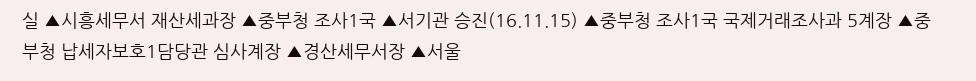실 ▲시흥세무서 재산세과장 ▲중부청 조사1국 ▲서기관 승진(16.11.15) ▲중부청 조사1국 국제거래조사과 5계장 ▲중부청 납세자보호1담당관 심사계장 ▲경산세무서장 ▲서울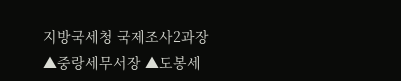지방국세청 국제조사2과장 ▲중랑세무서장 ▲도봉세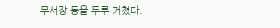무서장 등을 두루 거쳤다.